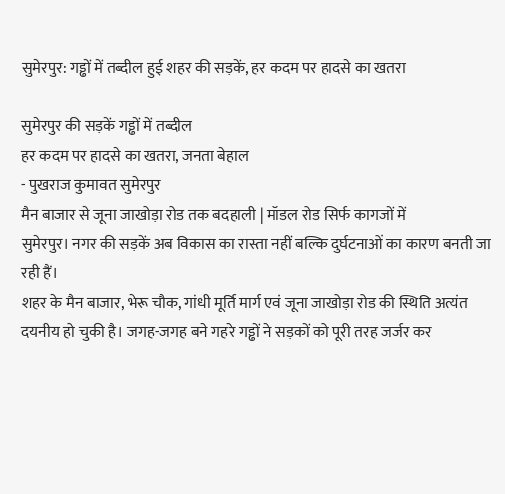सुमेरपुर: गड्ढों में तब्दील हुई शहर की सड़कें, हर कदम पर हादसे का खतरा

सुमेरपुर की सड़कें गड्ढों में तब्दील
हर कदम पर हादसे का खतरा, जनता बेहाल
- पुखराज कुमावत सुमेरपुर
मैन बाजार से जूना जाखोड़ा रोड तक बदहाली | मॉडल रोड सिर्फ कागजों में
सुमेरपुर। नगर की सड़कें अब विकास का रास्ता नहीं बल्कि दुर्घटनाओं का कारण बनती जा रही हैं।
शहर के मैन बाजार, भेरू चौक, गांधी मूर्ति मार्ग एवं जूना जाखोड़ा रोड की स्थिति अत्यंत दयनीय हो चुकी है। जगह-जगह बने गहरे गड्ढों ने सड़कों को पूरी तरह जर्जर कर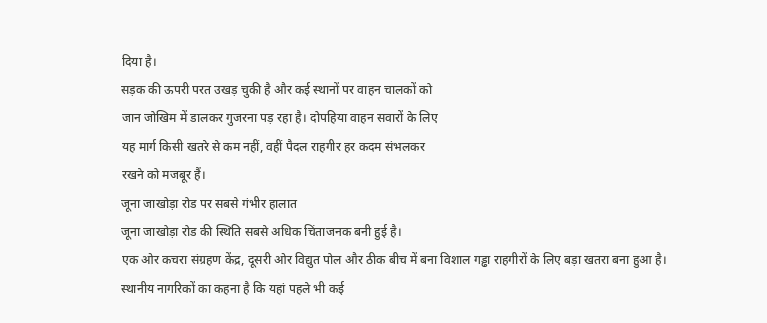दिया है।
सड़क की ऊपरी परत उखड़ चुकी है और कई स्थानों पर वाहन चालकों को
जान जोखिम में डालकर गुजरना पड़ रहा है। दोपहिया वाहन सवारों के लिए
यह मार्ग किसी खतरे से कम नहीं, वहीं पैदल राहगीर हर कदम संभलकर
रखने को मजबूर हैं।
जूना जाखोड़ा रोड पर सबसे गंभीर हालात
जूना जाखोड़ा रोड की स्थिति सबसे अधिक चिंताजनक बनी हुई है।
एक ओर कचरा संग्रहण केंद्र, दूसरी ओर विद्युत पोल और ठीक बीच में बना विशाल गड्ढा राहगीरों के लिए बड़ा खतरा बना हुआ है।
स्थानीय नागरिकों का कहना है कि यहां पहले भी कई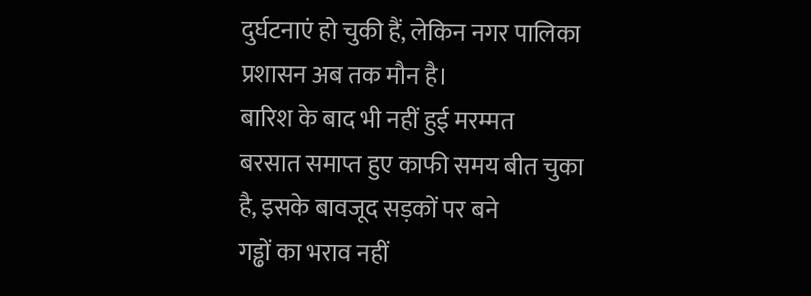दुर्घटनाएं हो चुकी हैं, लेकिन नगर पालिका प्रशासन अब तक मौन है।
बारिश के बाद भी नहीं हुई मरम्मत
बरसात समाप्त हुए काफी समय बीत चुका है, इसके बावजूद सड़कों पर बने
गड्ढों का भराव नहीं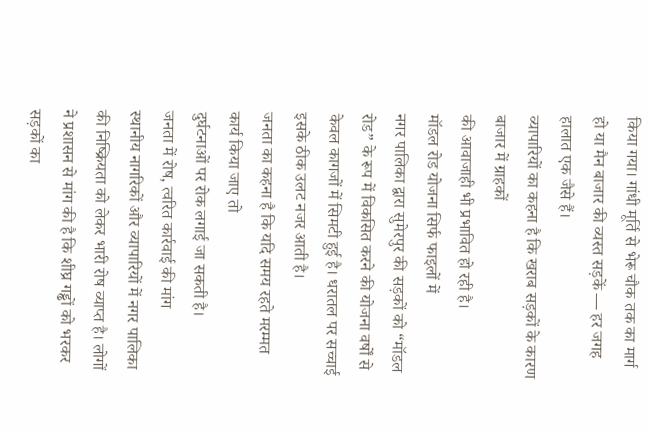किया गया। गांधी मूर्ति से भेरू चौक तक का मार्ग
हो या मैन बाजार की व्यस्त सड़कें — हर जगह हालात एक जैसे हैं।
व्यापारियों का कहना है कि खराब सड़कों के कारण बाजार में ग्राहकों
की आवाजाही भी प्रभावित हो रही है।
मॉडल रोड योजना सिर्फ फाइलों में
नगर पालिका द्वारा सुमेरपुर की सड़कों को “मॉडल रोड” के रूप में विकसित करने की योजना वर्षों से केवल कागजों में सिमटी हुई है। धरातल पर सच्चाई इसके ठीक उलट नजर आती है।
जनता का कहना है कि यदि समय रहते मरम्मत कार्य किया जाए तो
दुर्घटनाओं पर रोक लगाई जा सकती है।
जनता में रोष, त्वरित कार्रवाई की मांग
स्थानीय नागरिकों और व्यापारियों में नगर पालिका की निष्क्रियता को लेकर भारी रोष व्याप्त है। लोगों ने प्रशासन से मांग की है कि शीघ्र गड्ढों को भरकर सड़कों का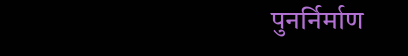पुनर्निर्माण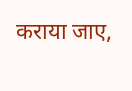कराया जाए,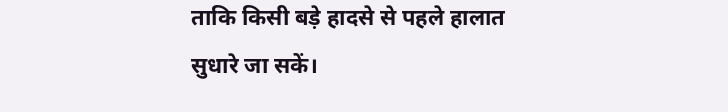ताकि किसी बड़े हादसे से पहले हालात सुधारे जा सकें।